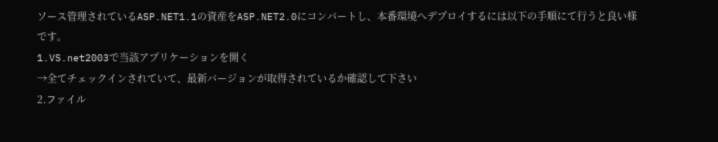ソース管理されているASP.NET1.1の資産をASP.NET2.0にコンバートし、本番環境へデプロイするには以下の手順にて行うと良い様です。
1.VS.net2003で当該アプリケーションを開く
→全てチェックインされていて、最新バージョンが取得されているか確認して下さい
2.ファイル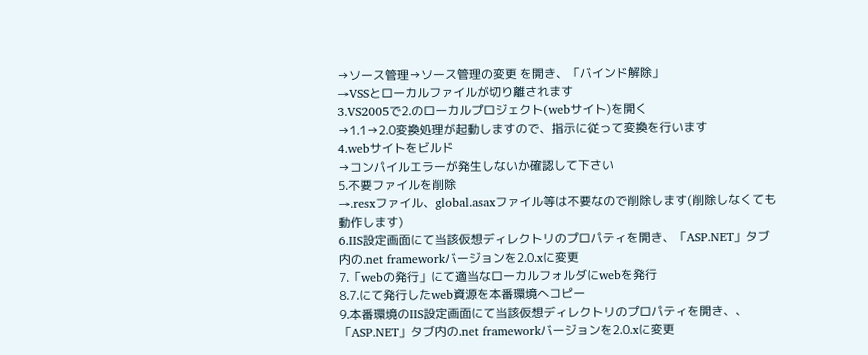→ソース管理→ソース管理の変更 を開き、「バインド解除」
→VSSとローカルファイルが切り離されます
3.VS2005で2.のローカルプロジェクト(webサイト)を開く
→1.1→2.0変換処理が起動しますので、指示に従って変換を行います
4.webサイトをビルド
→コンパイルエラーが発生しないか確認して下さい
5.不要ファイルを削除
→.resxファイル、global.asaxファイル等は不要なので削除します(削除しなくても動作します)
6.IIS設定画面にて当該仮想ディレクトリのプロパティを開き、「ASP.NET」タブ内の.net frameworkバージョンを2.0.xに変更
7.「webの発行」にて適当なローカルフォルダにwebを発行
8.7.にて発行したweb資源を本番環境へコピー
9.本番環境のIIS設定画面にて当該仮想ディレクトリのプロパティを開き、、「ASP.NET」タブ内の.net frameworkバージョンを2.0.xに変更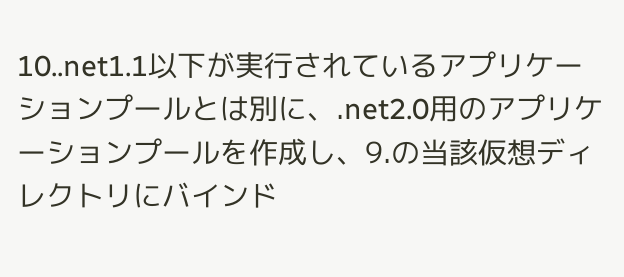10..net1.1以下が実行されているアプリケーションプールとは別に、.net2.0用のアプリケーションプールを作成し、9.の当該仮想ディレクトリにバインド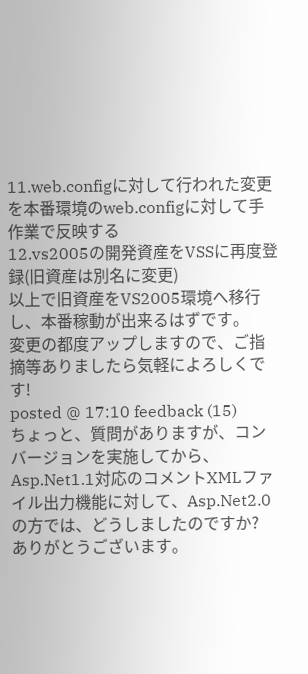11.web.configに対して行われた変更を本番環境のweb.configに対して手作業で反映する
12.vs2005の開発資産をVSSに再度登録(旧資産は別名に変更)
以上で旧資産をVS2005環境へ移行し、本番稼動が出来るはずです。
変更の都度アップしますので、ご指摘等ありましたら気軽によろしくです!
posted @ 17:10 feedback (15)
ちょっと、質問がありますが、コンバージョンを実施してから、Asp.Net1.1対応のコメントXMLファイル出力機能に対して、Asp.Net2.0の方では、どうしましたのですか?
ありがとうございます。